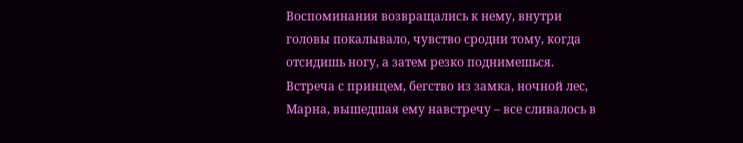Воспоминания возвращались к нему, внутри головы покалывало, чувство сродни тому, когда отсидишь ногу, а затем резко поднимешься. Встреча с принцем, бегство из замка, ночной лес, Марна, вышедшая ему навстречу – все сливалось в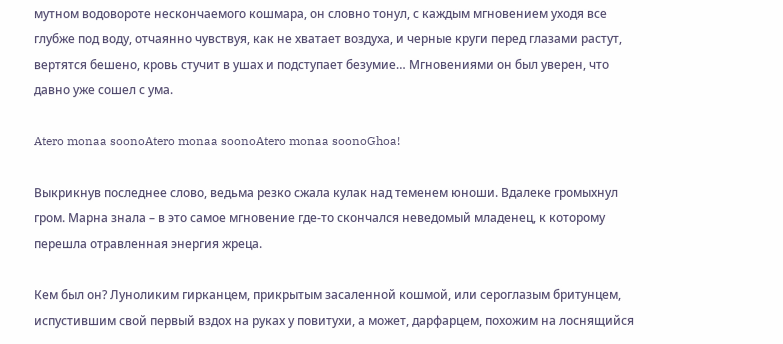мутном водовороте нескончаемого кошмара, он словно тонул, с каждым мгновением уходя все глубже под воду, отчаянно чувствуя, как не хватает воздуха, и черные круги перед глазами растут, вертятся бешено, кровь стучит в ушах и подступает безумие… Мгновениями он был уверен, что давно уже сошел с ума.

Atero monaa soonoAtero monaa soonoAtero monaa soonoGhoa!

Выкрикнув последнее слово, ведьма резко сжала кулак над теменем юноши. Вдалеке громыхнул гром. Марна знала – в это самое мгновение где-то скончался неведомый младенец, к которому перешла отравленная энергия жреца.

Кем был он? Луноликим гирканцем, прикрытым засаленной кошмой, или сероглазым бритунцем, испустившим свой первый вздох на руках у повитухи, а может, дарфарцем, похожим на лоснящийся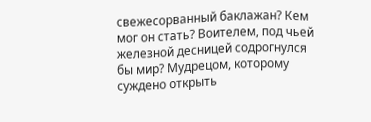свежесорванный баклажан? Кем мог он стать? Воителем, под чьей железной десницей содрогнулся бы мир? Мудрецом, которому суждено открыть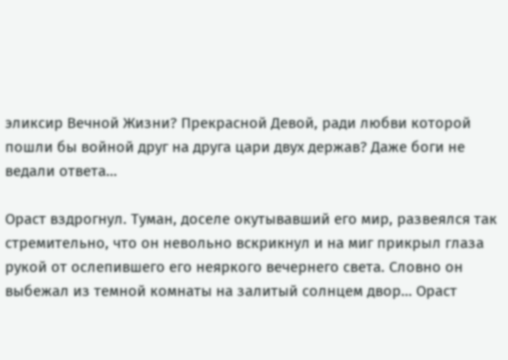эликсир Вечной Жизни? Прекрасной Девой, ради любви которой пошли бы войной друг на друга цари двух держав? Даже боги не ведали ответа…

Ораст вздрогнул. Туман, доселе окутывавший его мир, развеялся так стремительно, что он невольно вскрикнул и на миг прикрыл глаза рукой от ослепившего его неяркого вечернего света. Словно он выбежал из темной комнаты на залитый солнцем двор… Ораст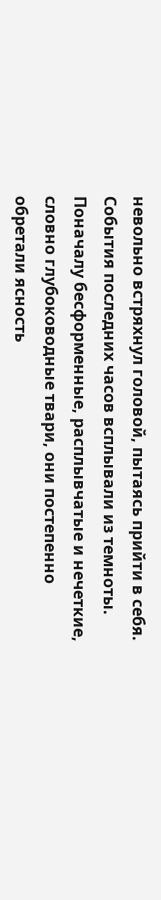невольно встряхнул головой, пытаясь прийти в себя. События последних часов всплывали из темноты. Поначалу бесформенные, расплывчатые и нечеткие, словно глубоководные твари, они постепенно обретали ясность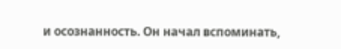и осознанность. Он начал вспоминать,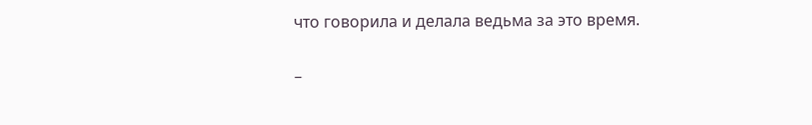что говорила и делала ведьма за это время.

–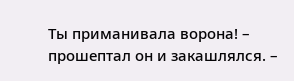Ты приманивала ворона! – прошептал он и закашлялся. –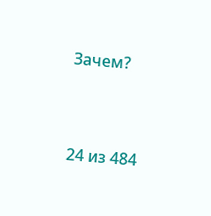Зачем?



24 из 484